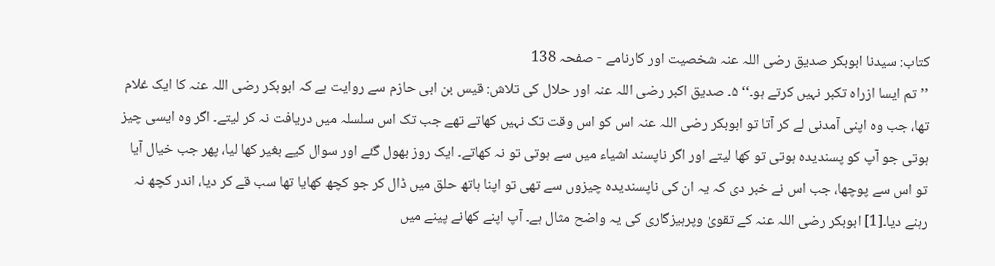کتاب: سیدنا ابوبکر صدیق رضی اللہ عنہ شخصیت اور کارنامے - صفحہ 138
’’تم ایسا ازراہ تکبر نہیں کرتے ہو۔‘‘ ۵۔ صدیق اکبر رضی اللہ عنہ اور حلال کی تلاش: قیس بن ابی حازم سے روایت ہے کہ ابوبکر رضی اللہ عنہ کا ایک غلام تھا، جب وہ اپنی آمدنی لے کر آتا تو ابوبکر رضی اللہ عنہ اس کو اس وقت تک نہیں کھاتے تھے جب تک اس سلسلہ میں دریافت نہ کر لیتے۔ اگر وہ ایسی چیز ہوتی جو آپ کو پسندیدہ ہوتی تو کھا لیتے اور اگر ناپسند اشیاء میں سے ہوتی تو نہ کھاتے۔ ایک روز بھول گئے اور سوال کیے بغیر کھا لیا، پھر جب خیال آیا تو اس سے پوچھا، جب اس نے خبر دی کہ یہ ان کی ناپسندیدہ چیزوں سے تھی تو اپنا ہاتھ حلق میں ڈال کر جو کچھ کھایا تھا سب قے کر دیا، اندر کچھ نہ رہنے دیا۔[1] ابوبکر رضی اللہ عنہ کے تقویٰ وپرہیزگاری کی یہ واضح مثال ہے۔ آپ اپنے کھانے پینے میں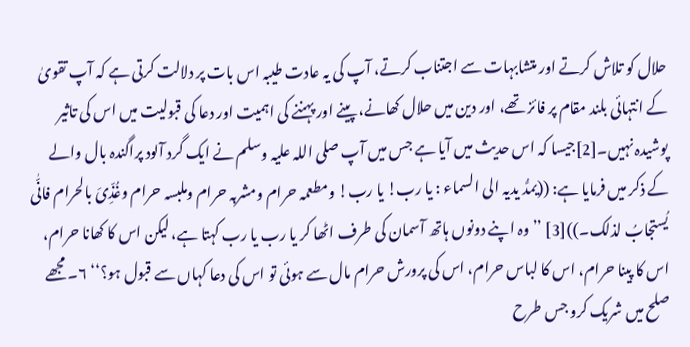حلال کو تلاش کرتے اور متشابہات سے اجتناب کرتے، آپ کی یہ عادت طیبہ اس بات پر دلالت کرتی ہے کہ آپ تقویٰ کے انتہائی بلند مقام پر فائز تھے، اور دین میں حلال کھانے، پینے اور پہننے کی اہمیت اور دعا کی قبولیت میں اس کی تاثیر پوشیدہ نہیں۔[2]جیسا کہ اس حدیث میں آیا ہے جس میں آپ صلی اللہ علیہ وسلم نے ایک گرد آلود پراگندہ بال والے کے ذکر میں فرمایا ہے: ((یمدُّ یدیہ الی السماء : یا رب! یا رب! ومطعمہ حرام ومشربہ حرام وملبسہ حرام وغُذِّیَ بالحرام فانّٰی یُستجابُ لذلک۔))[3] ’’وہ اپنے دونوں ہاتھ آسمان کی طرف اٹھا کر یا رب یا رب کہتا ہے، لیکن اس کا کھانا حرام، اس کا پینا حرام، اس کا لباس حرام، اس کی پرورش حرام مال سے ہوئی تو اس کی دعا کہاں سے قبول ہو؟‘‘ ۶۔ مجھے صلح میں شریک کرو جس طرح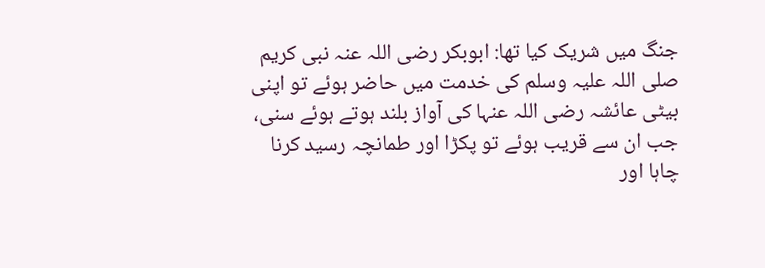جنگ میں شریک کیا تھا: ابوبکر رضی اللہ عنہ نبی کریم صلی اللہ علیہ وسلم کی خدمت میں حاضر ہوئے تو اپنی بیٹی عائشہ رضی اللہ عنہا کی آواز بلند ہوتے ہوئے سنی، جب ان سے قریب ہوئے تو پکڑا اور طمانچہ رسید کرنا چاہا اور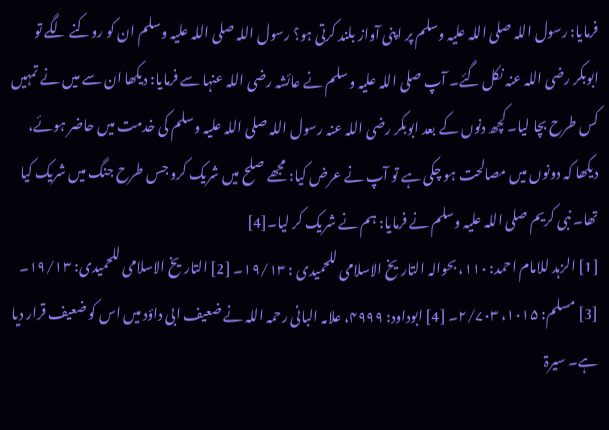فرمایا: رسول اللہ صلی اللہ علیہ وسلم پر اپنی آواز بلند کرتی ہو؟ رسول اللہ صلی اللہ علیہ وسلم ان کو روکنے لگے تو ابوبکر رضی اللہ عنہ نکل گئے۔ آپ صلی اللہ علیہ وسلم نے عائشہ رضی اللہ عنہا سے فرمایا: دیکھا ان سے میں نے تمہیں کس طرح بچا لیا۔ کچھ دنوں کے بعد ابوبکر رضی اللہ عنہ رسول اللہ صلی اللہ علیہ وسلم کی خدمت میں حاضر ہوئے، دیکھا کہ دونوں میں مصالحت ہو چکی ہے تو آپ نے عرض کیا: مجھے صلح میں شریک کرو جس طرح جنگ میں شریک کیا تھا۔ نبی کریم صلی اللہ علیہ وسلم نے فرمایا: ہم نے شریک کر لیا۔[4]
[1] الزہد للامام احمد: ۱۱۰، بحوالہ التاریخ الاسلامی للحمیدی : ۱۹/۱۳۔ [2] التاریخ الاسلامی للحمیدی: ۱۹/۱۳۔ [3] مسلم: ۱۰۱۵، ۲/۷۰۳۔ [4] ابوداود: ۴۹۹۹، علامہ البانی رحمہ اللہ نے ضعیف ابی داؤد میں اس کو ضعیف قرار دیا ہے۔ سیرۃ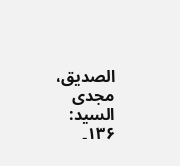الصدیق، مجدی السید: ۱۳۶۔